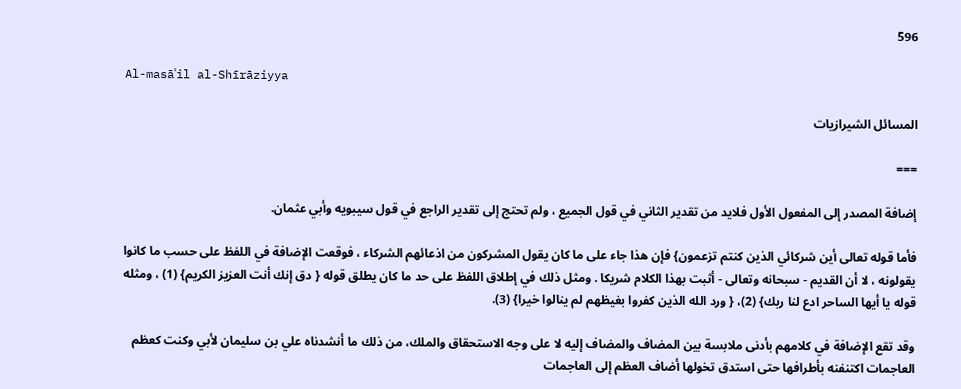596

Al-masāʾil al-Shīrāziyya

المسائل الشيرازيات

===

إضافة المصدر إلى المفعول الأول فلايد من تقدير الثاني في قول الجميع ، ولم تحتج إلى تقدير الراجع في قول سيبويه وأبي عثمان.

فأما قوله تعالى أين شركائي الذين كنتم تزعمون} فإن هذا جاء على ما كان يقول المشركون من اذعائهم الشركاء ، فوقعت الإضافة في اللفظ على حسب ما كانوا يقولونه ، لا أن القديم - سبحانه وتعالى - أثبت بهذا الكلام شريكا . ومثل ذلك في إطلاق اللفظ على حد ما كان يطلق قوله { دق إنك أنت العزيز الكريم} (1) ، ومثله قوله يا أيها الساحر ادع لنا ربك} (2)، { ورد الله الذين كفروا بغيظهم لم ينالوا خيرا} (3).

وقد تقع الإضافة في كلامهم بأدنى ملابسة بين المضاف والمضاف إليه لا على وجه الاستحقاق والملك، من ذلك ما أنشدناه علي بن سليمان لأبي وكنت كعظم العاجمات اكتنفنه بأطرافها حتى استدق تخولها أضاف العظم إلى العاجمات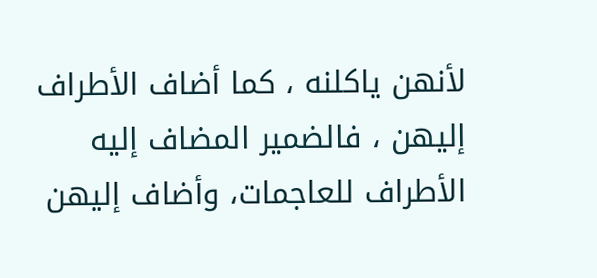لأنهن ياكلنه ، كما أضاف الأطراف إليهن ، فالضمير المضاف إليه الأطراف للعاجمات، وأضاف إليهن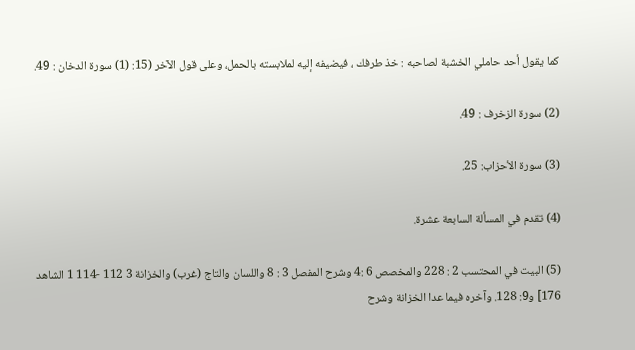كما يقول أحد حاملي الخشبة لصاحبه : خذ طرفك ، فيضيفه إليه لملابسته بالحمل، وعلى قول الآخر (15: (1) سورة الدخان : 49.

(2) سورة الزخرف : 49.

(3) سورة الأحزاب: 25.

(4) تقدم في المسألة السابعة عشرة.

(5) البيت في المحتسب 2 : 228 والمخصص 6 :4 وشرح المفصل 3 : 8 واللسان والتاج (غرب) والخزانة 3 112 -114 1 الشاهد 176] و9: 128. وآخره فيما عدا الخزانة وشرح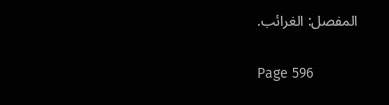المفصل: الغرائب.

Page 596